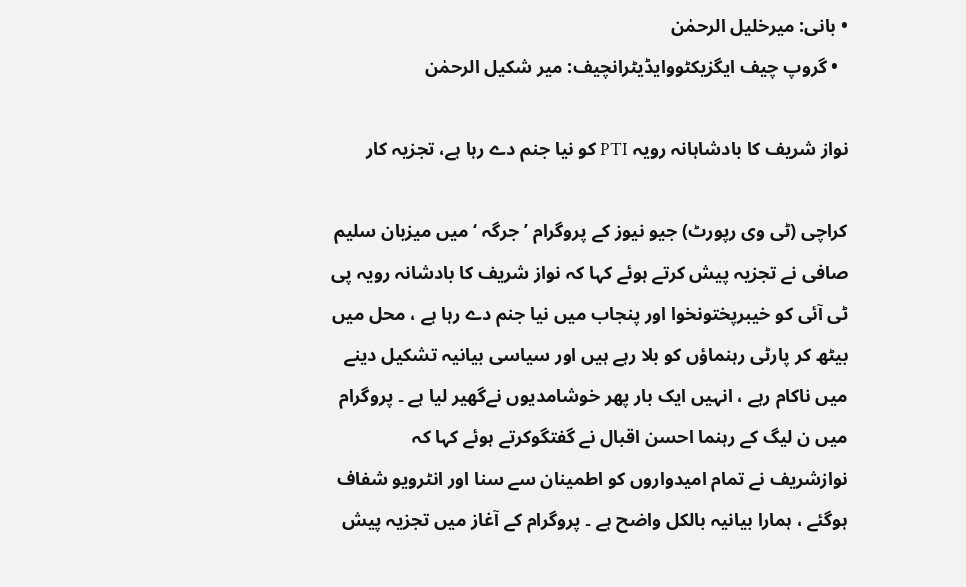• بانی: میرخلیل الرحمٰن
  • گروپ چیف ایگزیکٹووایڈیٹرانچیف: میر شکیل الرحمٰن

نواز شریف کا بادشاہانہ رویہ PTI کو نیا جنم دے رہا ہے، تجزیہ کار

کراچی (ٹی وی رپورٹ) جیو نیوز کے پروگرام ’جرگہ ‘ میں میزبان سلیم صافی نے تجزیہ پیش کرتے ہوئے کہا کہ نواز شریف کا بادشانہ رویہ پی ٹی آئی کو خیبرپختونخوا اور پنجاب میں نیا جنم دے رہا ہے ، محل میں بیٹھ کر پارٹی رہنماؤں کو بلا رہے ہیں اور سیاسی بیانیہ تشکیل دینے میں ناکام رہے ، انہیں ایک بار پھر خوشامدیوں نےگھیر لیا ہے ۔ پروگرام میں ن لیگ کے رہنما احسن اقبال نے گفتگوکرتے ہوئے کہا کہ نوازشریف نے تمام امیدواروں کو اطمینان سے سنا اور انٹرویو شفاف ہوگئے ، ہمارا بیانیہ بالکل واضح ہے ۔ پروگرام کے آغاز میں تجزیہ پیش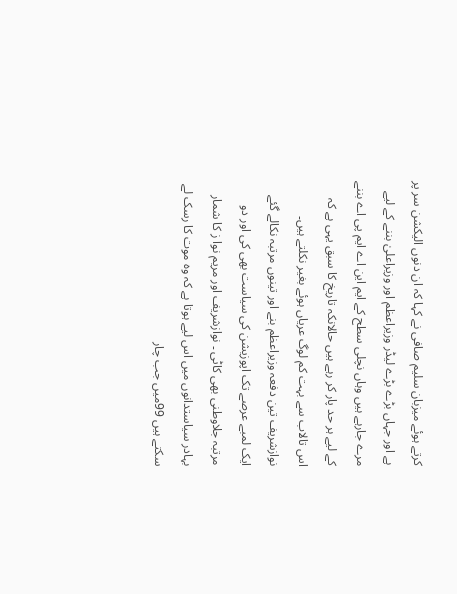کرتے ہوئے میزبان سلیم صافی نے کہا کہ ان دنوں الیکشن سر پر ہے اور جہاں بڑے بڑے لیڈر وزیراعظم اور وزیراعلیٰ بننے کے لیے مرے جارہے ہیں وہاں نچلی سطح کے ایم این اے ایم پی اے بننے کے لیے ہر حد پار کر رہے ہیں حالانکہ تاریخ کا سبق یہی ہے کہ اس تالاب سے بہت کم لوگ عریاں ہوئے بغیر نکلتے ہیں۔ نوازشریف تین دفعہ وزیراعظم بنے اور تینوں مرتبہ نکالے گئے ایک لمبے عرصے تک اپوزیشن کی سیاست بھی کی اور دو مرتبہ جلاوطنی بھی کاٹی ۔ نوازشریف اور مریم نوا ز کا شمار بہادر سیاستدانوں میں اس لیے ہوتا ہے کہ وہ موت کا رسک لے سکتے ہیں 99میں جب چار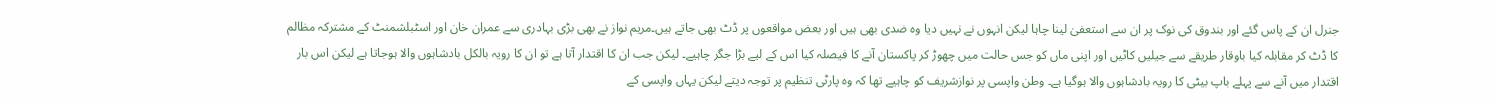جنرل ان کے پاس گئے اور بندوق کی نوک پر ان سے استعفیٰ لینا چاہا لیکن انہوں نے نہیں دیا وہ ضدی بھی ہیں اور بعض مواقعوں پر ڈٹ بھی جاتے ہیں۔مریم نواز نے بھی بڑی بہادری سے عمران خان اور اسٹبلشمنٹ کے مشترکہ مظالم کا ڈٹ کر مقابلہ کیا باوقار طریقے سے جیلیں کاٹیں اور اپنی ماں کو جس حالت میں چھوڑ کر پاکستان آنے کا فیصلہ کیا اس کے لیے بڑا جگر چاہیے۔ لیکن جب ان کا اقتدار آتا ہے تو ان کا رویہ بالکل بادشاہوں والا ہوجاتا ہے لیکن اس بار اقتدار میں آنے سے پہلے باپ بیٹی کا رویہ بادشاہوں والا ہوگیا ہے۔ وطن واپسی پر نوازشریف کو چاہیے تھا کہ وہ پارٹی تنظیم پر توجہ دیتے لیکن یہاں واپسی کے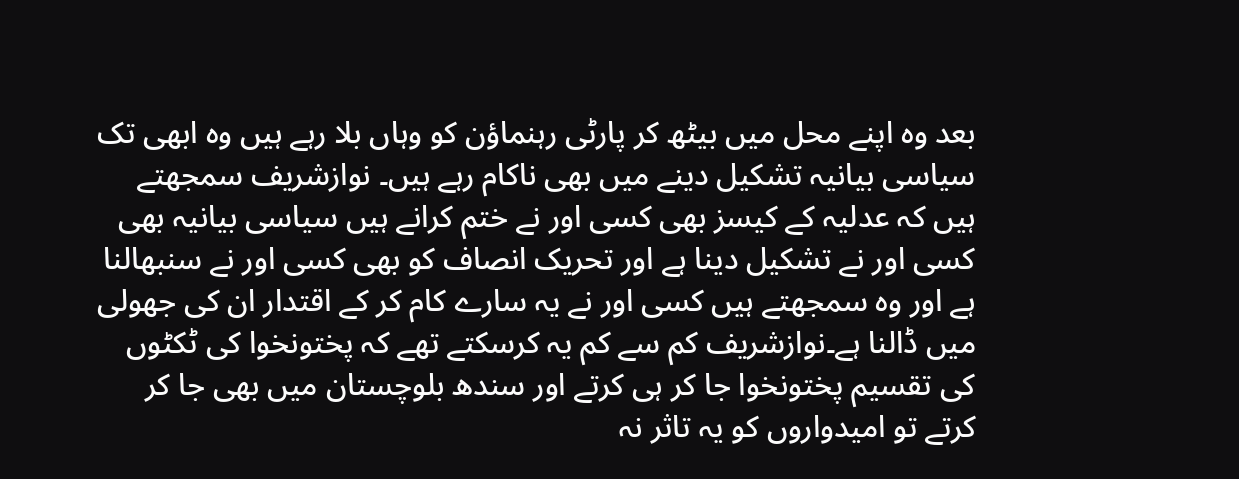بعد وہ اپنے محل میں بیٹھ کر پارٹی رہنماؤن کو وہاں بلا رہے ہیں وہ ابھی تک سیاسی بیانیہ تشکیل دینے میں بھی ناکام رہے ہیں۔ نوازشریف سمجھتے ہیں کہ عدلیہ کے کیسز بھی کسی اور نے ختم کرانے ہیں سیاسی بیانیہ بھی کسی اور نے تشکیل دینا ہے اور تحریک انصاف کو بھی کسی اور نے سنبھالنا ہے اور وہ سمجھتے ہیں کسی اور نے یہ سارے کام کر کے اقتدار ان کی جھولی میں ڈالنا ہے۔نوازشریف کم سے کم یہ کرسکتے تھے کہ پختونخوا کی ٹکٹوں کی تقسیم پختونخوا جا کر ہی کرتے اور سندھ بلوچستان میں بھی جا کر کرتے تو امیدواروں کو یہ تاثر نہ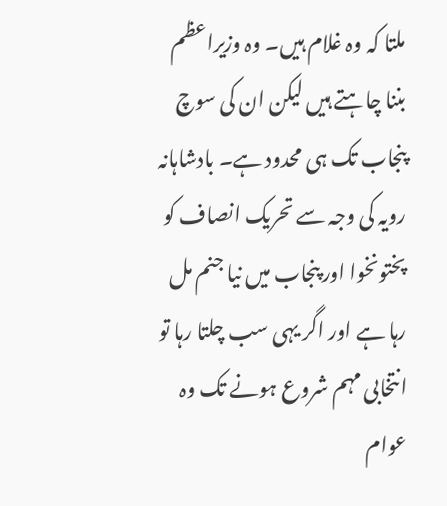ملتا کہ وہ غلام ہیں۔ وہ وزیراعظم بننا چاہتے ہیں لیکن ان کی سوچ پنجاب تک ہی محدود ہے۔ بادشاہانہ رویہ کی وجہ سے تحریک انصاف کو پختونخوا اور پنجاب میں نیا جنم مل رہا ہے اور اگر یہی سب چلتا رہا تو انتخابی مہم شروع ہونے تک وہ عوام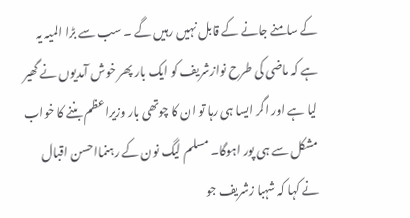کے سامنے جانے کے قابل نہیں رہیں گے ۔ سب سے بڑا المیہ یہ ہے کہ ماضی کی طرح نوازشریف کو ایک بار پھر خوش آمدیوں نے گھیر لیا ہے اور اگر ایسا ہی رہا تو ان کا چوتھی بار وزیراعظم بننے کا خواب مشکل سے ہی پور اہوگا۔ مسلم لیگ نون کے رہنمااحسن اقبال نے کہا کہ شہبا زشریف جو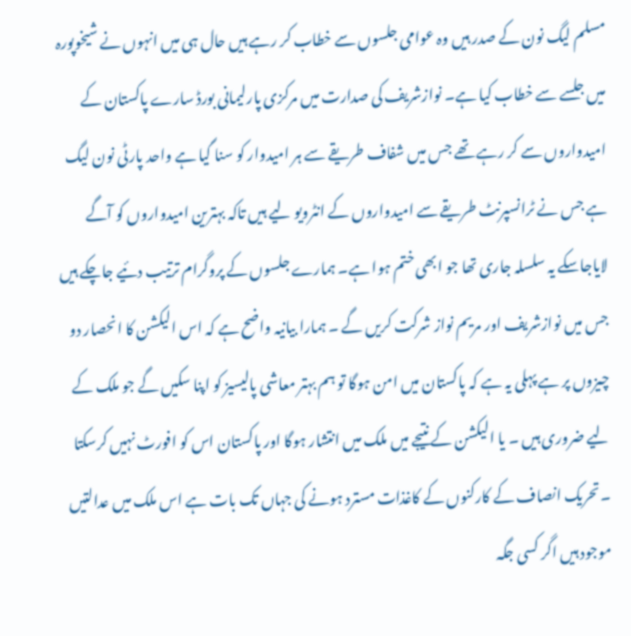مسلم لیگ نون کے صدر ہیں وہ عوامی جلسوں سے خطاب کر رہے ہیں حال ہی میں انہوں نے شیخوپورہ میں جلسے سے خطاب کیا ہے۔ نوازشریف کی صدارت میں مرکزی پارلیمانی بورڈ سارے پاکستان کے امیدواروں سے کر رہے تھے جس میں شفاف طریقے سے ہر امیدوار کو سنا گیا ہے واحد پارٹی نون لیگ ہے جس نے ٹرانسپرنٹ طریقے سے امیدواروں کے انٹرویو لیے ہیں تاکہ بہترین امیدواروں کو آگے لایاجاسکے یہ سلسلہ جاری تھا جو ابھی ختم ہوا ہے۔ ہمارے جلسوں کے پروگرام ترتیب دئیے جاچکے ہیں جس میں نوازشریف اور مریم نواز شرکت کریں گے ۔ ہمارا بیانیہ واضح ہے کہ اس الیکشن کا انحصار دو چیزوں پر ہے پہلی یہ ہے کہ پاکستان میں امن ہوگا تو ہم بہتر معاشی پالیسیز کو اپنا سکیں گے جو ملک کے لیے ضروری ہیں ۔ یا الیکشن کے نتیجے میں ملک میں انتشار ہوگا اور پاکستان اس کو افورٹ نہیں کرسکتا ۔تحریک انصاف کے کارکنوں کے کاغذات مسترد ہونے کی جہاں تک بات ہے اس ملک میں عدالتیں موجود ہیں اگر کسی جگہ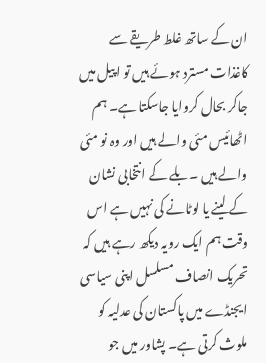ان کے ساتھ غلط طریقے سے کاغذات مسترد ہوئے ہیں تو اپیل میں جاکر بحال کروایا جاسکتا ہے۔ ہم اٹھائیس مئی والے ہیں اور وہ نو مئی والے ہیں ۔بلے کے انتخابی نشان کے لینے یا لوٹانے کی نہیں ہے اس وقت ہم ایک رویہ دیکھ رہے ہیں کہ تحریک انصاف مسلسل اپنی سیاسی ایجنڈے میں پاکستان کی عدلیہ کو ملوث کرتی ہے۔ پشاور میں جو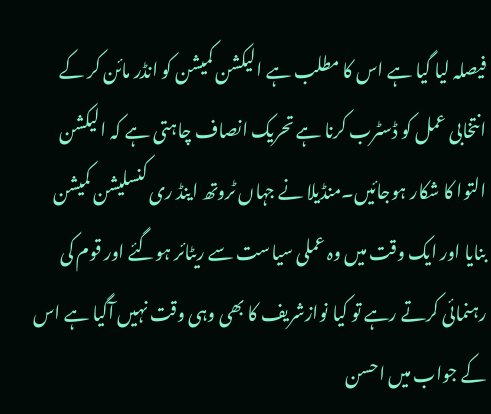فیصلہ لیا گیا ہے اس کا مطلب ہے الیکشن کمیشن کو انڈر مائن کر کے انتخابی عمل کو ڈسٹرب کرنا ہے تحریک انصاف چاہتی ہے کہ الیکشن التوا کا شکار ہوجائیں۔منڈیلا نے جہاں ٹروتھ اینڈ ری کنسلیشن کمیشن بنایا اور ایک وقت میں وہ عملی سیاست سے ریٹائر ہوگئے اور قوم کی رہنمائی کرتے رہے تو کیا نوازشریف کا بھی وہی وقت نہیں آگیا ہے اس کے جواب میں احسن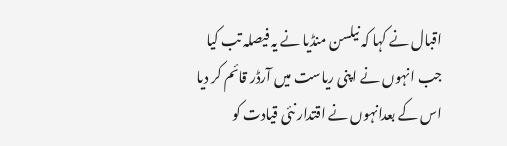اقبال نے کہا کہ نیلسن منڈیا نے یہ فیصلہ تب کیا جب انہوں نے اپنی ریاست میں آرڈر قائم کر دیا اس کے بعدانہوں نے اقتدار نئی قیادت کو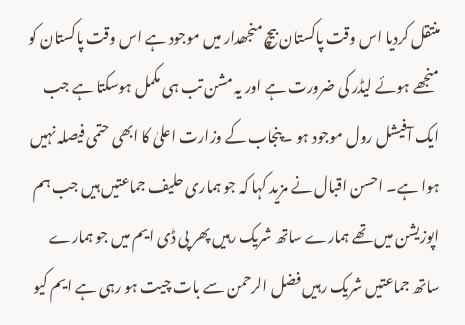منتقل کردیا اس وقت پاکستان بیچ منجھدار میں موجود ہے اس وقت پاکستان کو منجھے ہوئے لیڈر کی ضرورت ہے اور یہ مشن تب ہی مکمل ہوسکتا ہے جب ایک آفیشل رول موجود ہو ۔پنجاب کے وزارت اعلیٰ کا ابھی حتمی فیصلہ نہیں ہوا ہے۔ احسن اقبال نے مزید کہا کہ جو ہماری حلیف جماعتیں ہیں جب ہم اپوزیشن میں تھے ہمارے ساتھ شریک رہیں پھر پی ڈی ایم میں جو ہمارے ساتھ جماعتیں شریک رہیں فضل الرحمن سے بات چیت ہو رہی ہے ایم کیو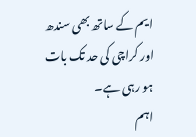ایم کے ساتھ بھی سندھ اور کراچی کی حد تک بات ہو رہی ہے۔
اہم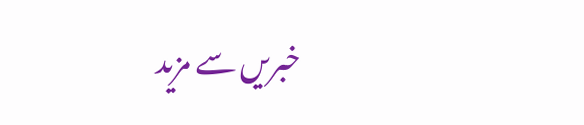خبریں سے مزید